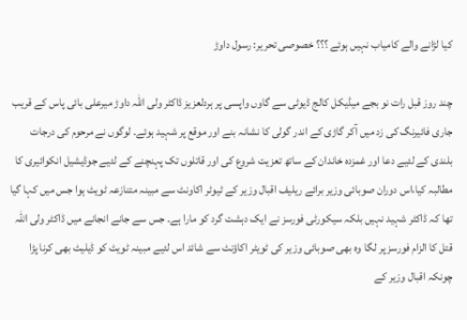کیا لڑانے والے کامیاب نہیں ہوئے ؟؟؟ خصوصی تحریر: رسول داوڑ

چند روز قبل رات نو بجے میڈیکل کالج ڈیوٹی سے گاوں واپسی پر ہردلعزیز ڈاکٹر ولی اللہ داوڑ میرعلی بائی پاس کے قریب جاری فائیرنگ کی زد میں آکر گاڑی کے اندر گولی کا نشانہ بنے اور موقع پر شہید ہوئے۔ لوگوں نے مرحوم کی درجات بلندی کے لئیے دعا اور غمزدہ خاندان کے ساتھ تعزیت شروع کی اور قاتلوں تک پہنچنے کے لئیے جوڈیشیل انکوائیری کا مطالبہ کیا،اس دوران صوبائی وزیر برائے ریلیف اقبال وزیر کے ٹیوٹر اکاونٹ سے مبینہ متنازعہ ٹویٹ ہوا جس میں کہا گیا تھا کہ ڈاکٹر شہید نہیں بلکہ سیکورٹی فورسز نے ایک دہشت گرد کو مارا ہے۔ جس سے جانے انجانے میں ڈاکٹر ولی اللہ قتل کا الزام فورسز پر لگا وہ بھی صوبائی وزیر کی ٹویٹر اکاؤنٹ سے شائد اس لئیے مبینہ ٹویٹ کو ڈیلیٹ بھی کرنا پڑا چونکہ اقبال وزیر کے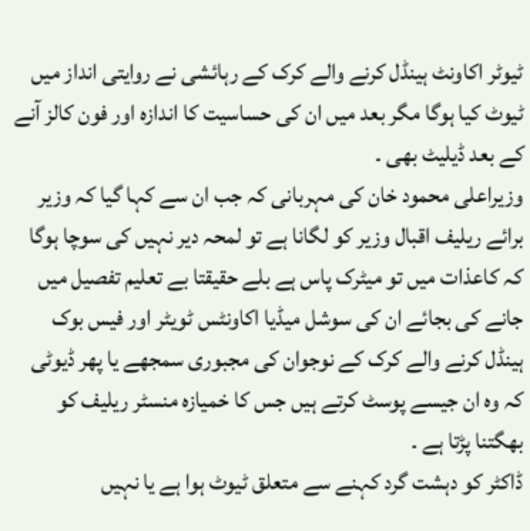ٹیوٹر اکاونٹ ہینڈل کرنے والے کرک کے رہائشی نے روایتی انداز میں ٹیوٹ کیا ہوگا مگر بعد میں ان کی حساسیت کا اندازہ اور فون کالز آنے کے بعد ڈیلیٹ بھی ۔
وزیراعلی محمود خان کی مہربانی کہ جب ان سے کہا گیا کہ وزیر برائے ریلیف اقبال وزیر کو لگانا ہے تو لمحہ دیر نہیں کی سوچا ہوگا کہ کاعذات میں تو میٹرک پاس ہے بلے حقیقتا بے تعلیم تفصیل میں جانے کی بجائے ان کی سوشل میڈیا اکاونٹس ٹویٹر اور فیس بوک ہینڈل کرنے والے کرک کے نوجوان کی مجبوری سمجھے یا پھر ڈیوٹی کہ وہ ان جیسے پوسٹ کرتے ہیں جس کا خمیازہ منسٹر ریلیف کو بھگتنا پڑتا ہے ۔
ڈاکٹر کو دہشت گرد کہنے سے متعلق ٹیوٹ ہوا ہے یا نہیں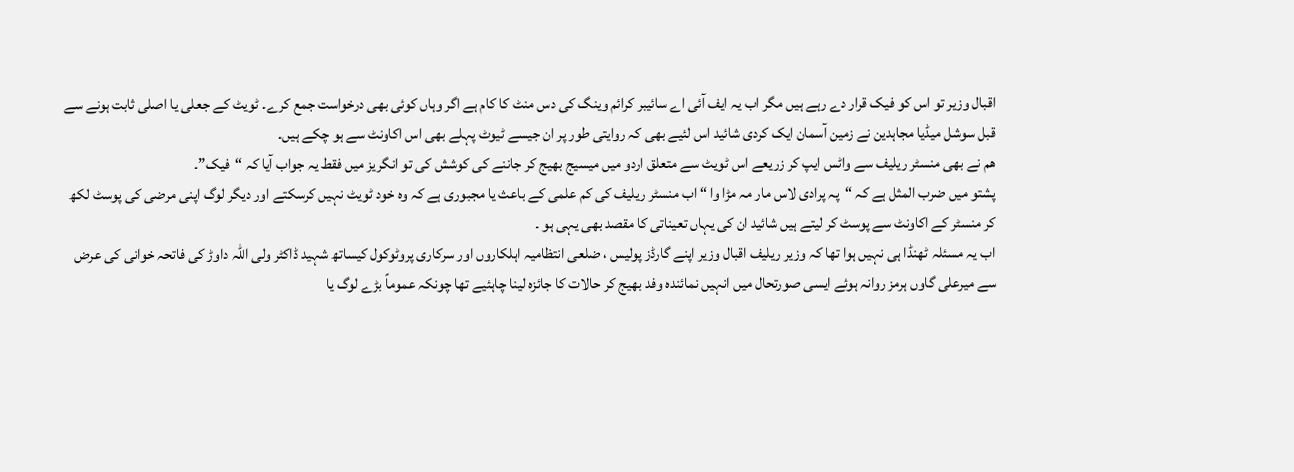اقبال وزیر تو اس کو فیک قرار دے رہے ہیں مگر اب یہ ایف آئی اے سائیبر کرائم وینگ کی دس منٹ کا کام ہے اگر وہاں کوئی بھی درخواست جمع کرے۔ ٹویٹ کے جعلی یا اصلی ثابت ہونے سے قبل سوشل میڈیا مجاہدین نے زمین آسمان ایک کردی شائید اس لئیے بھی کہ روایتی طور پر ان جیسے ٹیوٹ پہلے بھی اس اکاونٹ سے ہو چکے ہیں۔
ھم نے بھی منسٹر ریلیف سے واٹس ایپ کر زریعے اس ٹویٹ سے متعلق اردو میں میسیج بھیج کر جاننے کی کوشش کی تو انگریز میں فقط یہ جواب آیا کہ “فیک”۔
پشتو میں ضرب المثل ہے کہ “پہ پرادی لاس مار مہ مڑا وا “ اب منسٹر ریلیف کی کم علمی کے باعث یا مجبوری ہے کہ وہ خود ٹویٹ نہیں کرسکتے اور دیگر لوگ اپنی مرضی کی پوسٹ لکھ کر منسٹر کے اکاونٹ سے پوسٹ کر لیتے ہیں شائید ان کی یہاں تعیناتی کا مقصد بھی یہی ہو ۔
اب یہ مسئلہ ٹھنڈا ہی نہیں ہوا تھا کہ وزیر ریلیف اقبال وزیر اپنے گارڈز پولیس ، ضلعی انتظامیہ اہلکاروں اور سرکاری پروٹوکول کیساتھ شہید ڈاکٹر ولی اللہ داوڑ کی فاتحہ خوانی کی عرض سے میرعلی گاوں ہرمز روانہ ہوئے ایسی صورتحال میں انہیں نمائندہ وفد بھیج کر حالات کا جائزہ لینا چاہئیے تھا چونکہ عموماً بڑے لوگ یا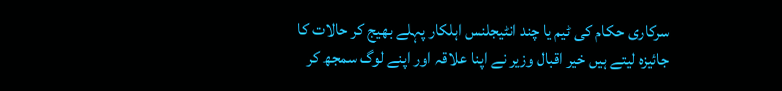سرکاری حکام کی ٹیم یا چند انٹیجلنس اہلکار پہلے بھیج کر حالات کا جائیزہ لیتے ہیں خیر اقبال وزیر نے اپنا علاقہ اور اپنے لوگ سمجھ کر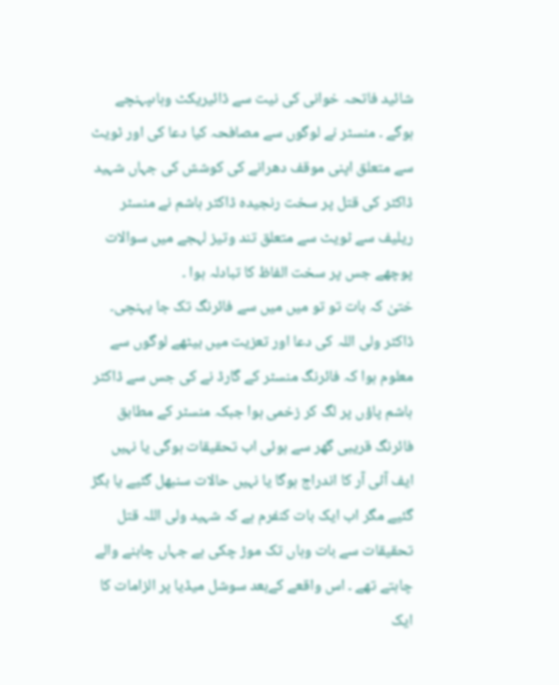شائید فاتحہ خوانی کی نیت سے ڈائیریکٹ وہاںپہنچے ہوگے ۔ منسٹر نے لوگوں سے مصافحہ کیا دعا کی اور ٹویٹ سے متعلق اپنی موقف دھرانے کی کوشش کی جہاں شہید ڈاکٹر کی قتل پر سخت رنجیدہ ڈاکٹر ہاشم نے منسٹر ریلیف سے ٹویٹ سے متعلق تند وتیز لہجے میں سوالات پوچھے جس پر سخت الفاظ کا تبادلہ ہوا ۔
ختیٰ کہ بات تو تو میں میں سے فائرنگ تک جا پہنچی۔ ڈاکٹر ولی اللہ کی دعا اور تعزیت میں بیٹھے لوگوں سے معلوم ہوا کہ فائرنگ منسٹر کے گارڈ نے کی جس سے ڈاکٹر ہاشم پاؤں پر لگ کر زخمی ہوا جبکہ منسٹر کے مطابق فائرنگ قریبی گھر سے ہوئی اب تحقیقات ہوگی یا نہیں ایف آئی آر کا اندراج ہوگا یا نہیں حالات سنبھل گئیے یا بگڑ گئیے مگر اب ایک بات کنفرم ہے کہ شہید ولی اللہ قتل تحقیقات سے بات وہاں تک موڑ چکی ہے جہاں چاہنے والے چاہتے تھے ۔ اس واقعے کےبعد سوشل میڈیا پر الزامات کا ایک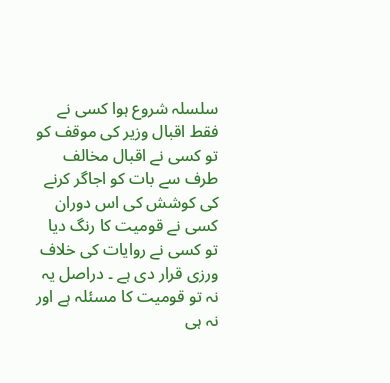سلسلہ شروع ہوا کسی نے فقط اقبال وزیر کی موقف کو تو کسی نے اقبال مخالف طرف سے بات کو اجاگر کرنے کی کوشش کی اس دوران کسی نے قومیت کا رنگ دیا تو کسی نے روایات کی خلاف ورزی قرار دی ہے ۔ دراصل یہ نہ تو قومیت کا مسئلہ ہے اور نہ ہی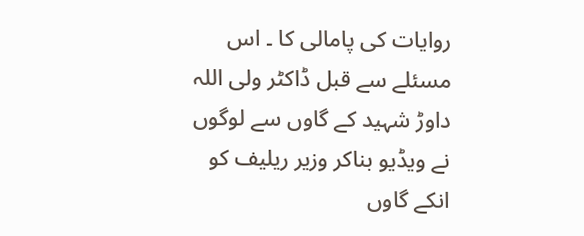روایات کی پامالی کا ۔ اس مسئلے سے قبل ڈاکٹر ولی اللہ داوڑ شہید کے گاوں سے لوگوں نے ویڈیو بناکر وزیر ریلیف کو انکے گاوں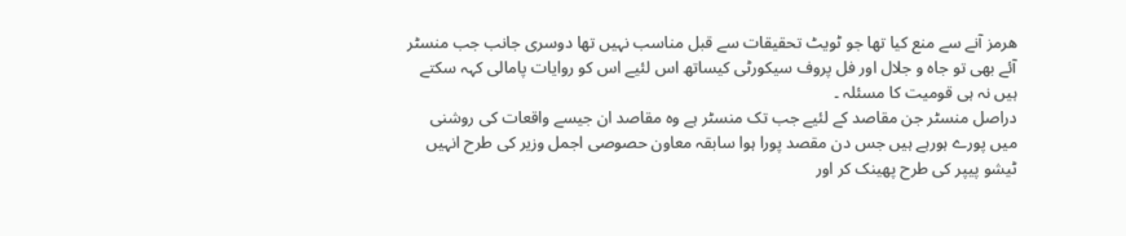ھرمز آنے سے منع کیا تھا جو ٹویٹ تحقیقات سے قبل مناسب نہیں تھا دوسری جانب جب منسٹر آئے بھی تو جاہ و جلال اور فل پروف سیکورٹی کیساتھ اس لئیے اس کو روایات پامالی کہہ سکتے ہیں نہ ہی قومیت کا مسئلہ ۔
دراصل منسٹر جن مقاصد کے لئیے جب تک منسٹر ہے وہ مقاصد ان جیسے واقعات کی روشنی میں پورے ہورہے ہیں جس دن مقصد پورا ہوا سابقہ معاون حصوصی اجمل وزیر کی طرح انہیں ٹیشو پیپر کی طرح پھینک کر اور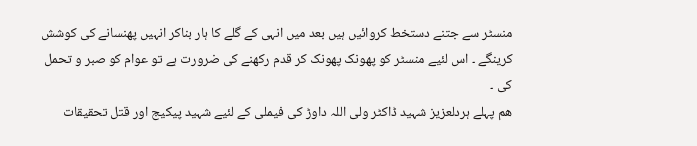منسٹر سے جتنے دستخط کروائیں ہیں بعد میں انہی کے گلے کا ہار بناکر انہیں پھنسانے کی کوشش کرینگے ۔ اس لئیے منسٹر کو پھونک پھونک کر قدم رکھنے کی ضرورت ہے تو عوام کو صبر و تحمل کی ۔
ھم پہلے ہردلعزیز شہید ڈاکٹر ولی اللہ داوڑ کی فیملی کے لئیے شہید پیکیج اور قتل تحقیقات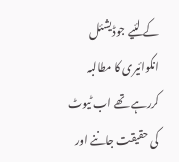کے لئیے جوڈیشئل انکوائیری کا مطالبہ کررہے تھے اب ٹیوٹ کی حقیقت جاننے اور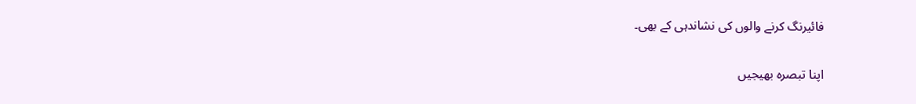فائیرنگ کرنے والوں کی نشاندہی کے بھی۔

اپنا تبصرہ بھیجیں